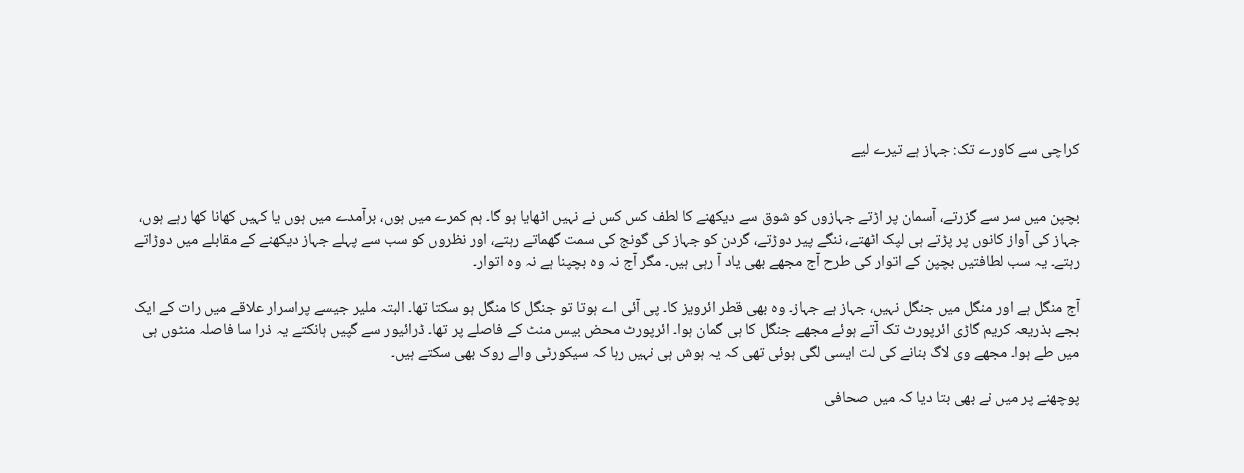کراچی سے کاورے تک: جہاز ہے تیرے لیے


بچپن میں سر سے گزرتے، آسمان پر اڑتے جہازوں کو شوق سے دیکھنے کا لطف کس کس نے نہیں اٹھایا ہو گا۔ ہم کمرے میں ہوں، برآمدے میں ہوں یا کہیں کھانا کھا رہے ہوں، جہاز کی آواز کانوں پر پڑتے ہی لپک اٹھتے، ننگے پیر دوڑتے، گردن کو جہاز کی گونج کی سمت گھماتے رہتے، اور نظروں کو سب سے پہلے جہاز دیکھنے کے مقابلے میں دوڑاتے رہتے۔ یہ سب لطافتیں بچپن کے اتوار کی طرح آج مجھے بھی یاد آ رہی ہیں۔ مگر آج نہ وہ بچپنا ہے نہ وہ اتوار۔

آج منگل ہے اور منگل میں جنگل نہیں، جہاز ہے جہاز۔ وہ بھی قطر ائرویز کا۔ پی آئی اے ہوتا تو جنگل کا منگل ہو سکتا تھا۔ البتہ ملیر جیسے پراسرار علاقے میں رات کے ایک بجے بذریعہ کریم گاڑی ائرپورٹ تک آتے ہوئے مجھے جنگل کا ہی گمان ہوا۔ ائرپورٹ محض بیس منٹ کے فاصلے پر تھا۔ ڈرائیور سے گپیں ہانکتے یہ ذرا سا فاصلہ منٹوں ہی میں طے ہوا۔ مجھے وی لاگ بنانے کی لت ایسی لگی ہوئی تھی کہ یہ ہوش ہی نہیں رہا کہ سیکورٹی والے روک بھی سکتے ہیں۔

پوچھنے پر میں نے بھی بتا دیا کہ میں صحافی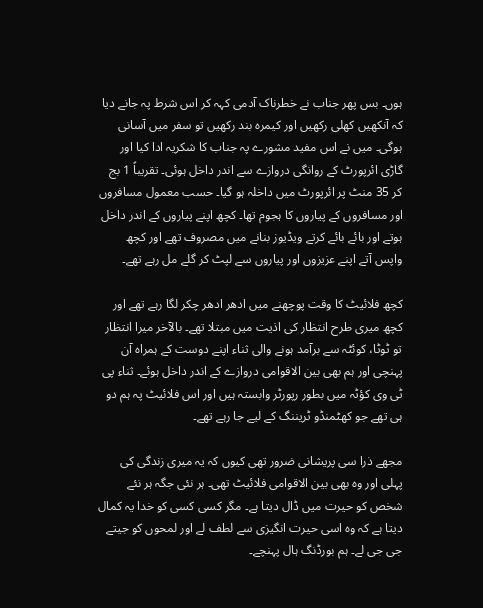ہوں۔ بس پھر جناب نے خطرناک آدمی کہہ کر اس شرط پہ جانے دیا کہ آنکھیں کھلی رکھیں اور کیمرہ بند رکھیں تو سفر میں آسانی ہوگی۔ میں نے اس مفید مشورے پہ جناب کا شکریہ ادا کیا اور گاڑی ائرپورٹ کے روانگی دروازے سے اندر داخل ہوئی۔ تقریباً 1 بج کر 35 منٹ پر ائرپورٹ میں داخلہ ہو گیا۔ حسب معمول مسافروں اور مسافروں کے پیاروں کا ہجوم تھا۔ کچھ اپنے پیاروں کے اندر داخل ہوتے اور بائے بائے کرتے ویڈیوز بنانے میں مصروف تھے اور کچھ واپس آتے اپنے عزیزوں اور پیاروں سے لپٹ کر گلے مل رہے تھے۔

کچھ فلائیٹ کا وقت پوچھنے میں ادھر ادھر چکر لگا رہے تھے اور کچھ میری طرح انتظار کی اذیت میں مبتلا تھے۔ بالآخر میرا انتظار تو ٹوٹا، کوئٹہ سے برآمد ہونے والی ثناء اپنے دوست کے ہمراہ آن پہنچی اور ہم بھی بین الاقوامی دروازے کے اندر داخل ہوئے۔ ثناء پی ٹی وی کؤٹہ میں بطور رپورٹر وابستہ ہیں اور اس فلائیٹ پہ ہم دو ہی تھے جو کھٹمنڈو ٹریننگ کے لیے جا رہے تھے۔

مجھے ذرا سی پریشانی ضرور تھی کیوں کہ یہ میری زندگی کی پہلی اور وہ بھی بین الاقوامی فلائیٹ تھی۔ ہر نئی جگہ ہر نئے شخص کو حیرت میں ڈال دیتا ہے۔ مگر کسی کسی کو خدا یہ کمال دیتا ہے کہ وہ اسی حیرت انگیزی سے لطف لے اور لمحوں کو جیتے جی جی لے۔ ہم بورڈنگ ہال پہنچے۔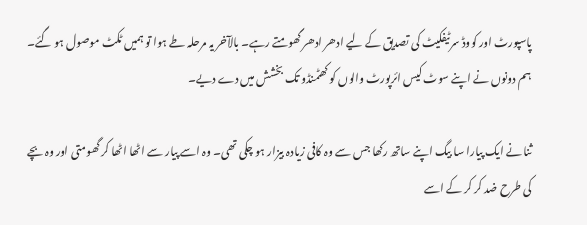پاسپورٹ اور کووڈ سرٹیفکیٹ کی تصدیق کے لیے ادھر ادھر گھومتے رہے۔ بالآخر یہ مرحلہ طے ہوا تو ہمیں ٹکٹ موصول ہو گئے۔ ہم دونوں نے اپنے سوٹ کیس ائرپورٹ والوں کو کھٹمنڈو تک بخشش میں دے دیے۔

ثنا نے ایک پیارا سا بیگ اپنے ساتھ رکھا جس سے وہ کافی زیادہ بیزار ہو چکی تھی۔ وہ اسے پیار سے اٹھا اٹھا کر گھومتی اور وہ بچے کی طرح ضد کر کر کے اسے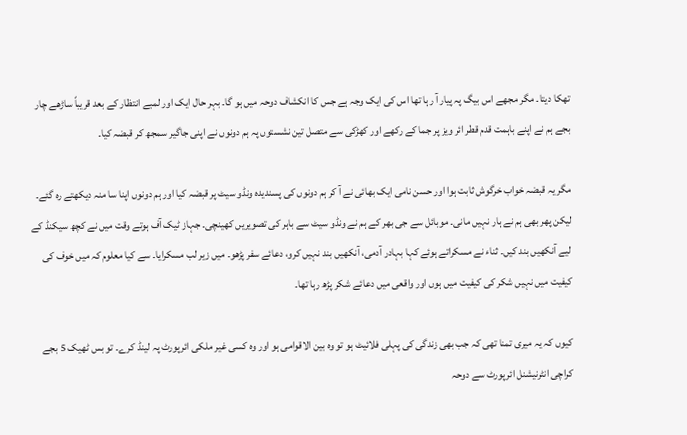تھکا دیتا۔ مگر مجھے اس بیگ پہ پیار آ رہا تھا اس کی ایک وجہ ہے جس کا انکشاف دوحہ میں ہو گا۔ بہر حال ایک اور لمبے انتظار کے بعد قریباً ساڑھے چار بجے ہم نے اپنے باہمت قدم قطر ائر ویز پر جما کے رکھے اور کھڑکی سے متصل تین نشستوں پہ ہم دونوں نے اپنی جاگیر سمجھ کر قبضہ کیا۔

مگر یہ قبضہ خواب خرگوش ثابت ہوا اور حسن نامی ایک بھائی نے آ کر ہم دونوں کی پسندیدہ ونڈو سیٹ پر قبضہ کیا اور ہم دونوں اپنا سا منہ دیکھتے رہ گئے۔ لیکن پھر بھی ہم نے ہار نہیں مانی۔ موبائل سے جی بھر کے ہم نے ونڈو سیٹ سے باہر کی تصویریں کھینچی۔ جہاز ٹیک آف ہوتے وقت میں نے کچھ سیکنڈ کے لیے آنکھیں بند کیں۔ ثناء نے مسکراتے ہوئے کہا بہادر آدمی، آنکھیں بند نہیں کرو، دعائے سفر پڑھو۔ میں زیر لب مسکرایا۔ سے کیا معلوم کہ میں خوف کی کیفیت میں نہیں شکر کی کیفیت میں ہوں اور واقعی میں دعائے شکر پڑھ رہا تھا۔

کیوں کہ یہ میری تمنا تھی کہ جب بھی زندگی کی پہلی فلائیٹ ہو تو وہ بین الاقوامی ہو اور وہ کسی غیر ملکی ائرپورٹ پہ لینڈ کرے۔ تو بس ٹھیک 5 بجے کراچی انٹرنیشنل ائرپورٹ سے دوحہ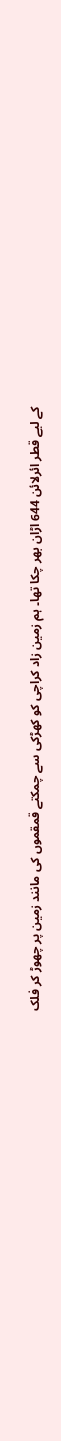کے لیے قطر ائرلائن 644 اڑان بھر چکا تھا۔ ہم زمین زاد کراچی کو کھڑکی سے چمکتے قمقموں کی مانند زمین پر چھوڑ کر فلک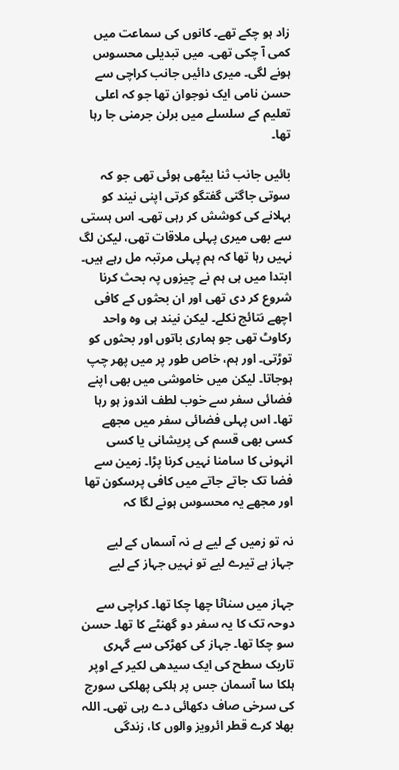زاد ہو چکے تھے۔ کانوں کی سماعت میں کمی آ چکی تھی۔ میں تبدیلی محسوس ہونے لگی۔ میری دائیں جانب کراچی سے حسن نامی ایک نوجوان تھا جو کہ اعلی تعلیم کے سلسلے میں برلن جرمنی جا رہا تھا۔

بائیں جانب ثنا بیٹھی ہوئی تھی جو کہ سوتی جاگتی گفتگو کرتی اپنی نیند کو بہلانے کی کوشش کر رہی تھی۔ اس ہستی سے بھی میری پہلی ملاقات تھی، لیکن لگ نہیں رہا تھا کہ ہم پہلی مرتبہ مل رہے ہیں۔ ابتدا میں ہی ہم نے چیزوں پہ بحث کرنا شروع کر دی تھی اور ان بحثوں کے کافی اچھے نتائج نکلے۔ لیکن نیند ہی وہ واحد رکاوٹ تھی جو ہماری باتوں اور بحثوں کو توڑتی۔ اور ہم، خاص طور پر میں پھر چپ ہوجاتا۔ لیکن میں خاموشی میں بھی اپنے فضائی سفر سے خوب لطف اندوز ہو رہا تھا۔ اس پہلی فضائی سفر میں مجھے کسی بھی قسم کی پریشانی یا کسی انہونی کا سامنا نہیں کرنا پڑا۔ زمین سے فضا تک جاتے جاتے میں کافی پرسکون تھا اور مجھے یہ محسوس ہونے لگا کہ

نہ تو زمیں کے لیے ہے نہ آسماں کے لیے
جہاز ہے تیرے لیے تو نہیں جہاز کے لیے

جہاز میں سناٹا چھا چکا تھا۔ کراچی سے دوحہ تک کا یہ سفر دو گھنٹے کا تھا۔ حسن سو چکا تھا۔ جہاز کی کھڑکی سے گہری تاریک سطح کی ایک سیدھی لکیر کے اوپر ہلکا سا آسمان جس پر ہلکی پھلکی سورج کی سرخی صاف دکھائی دے رہی تھی۔ اللہ بھلا کرے قطر ائرویز والوں کا، زندگی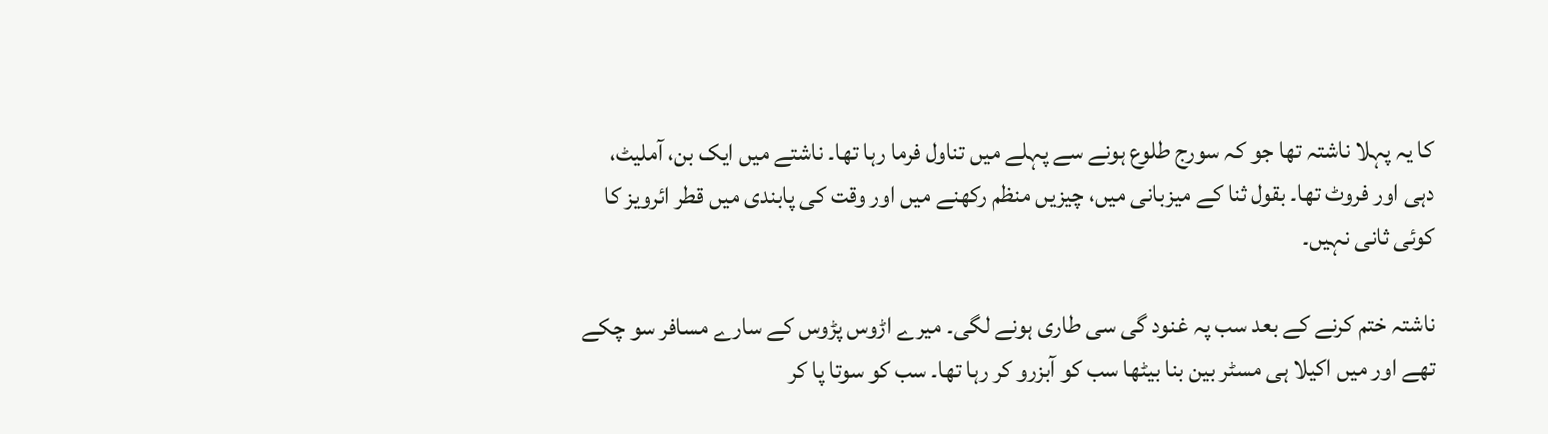کا یہ پہلا ناشتہ تھا جو کہ سورج طلوع ہونے سے پہلے میں تناول فرما رہا تھا۔ ناشتے میں ایک بن، آملیٹ، دہی اور فروٹ تھا۔ بقول ثنا کے میزبانی میں، چیزیں منظم رکھنے میں اور وقت کی پابندی میں قطر ائرویز کا کوئی ثانی نہیں۔

ناشتہ ختم کرنے کے بعد سب پہ غنود گی سی طاری ہونے لگی۔ میرے اڑوس پڑوس کے سارے مسافر سو چکے تھے اور میں اکیلا ہی مسٹر بین بنا بیٹھا سب کو آبزرو کر رہا تھا۔ سب کو سوتا پا کر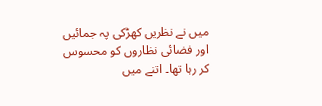میں نے نظریں کھڑکی پہ جمائیں اور فضائی نظاروں کو محسوس کر رہا تھا۔ اتنے میں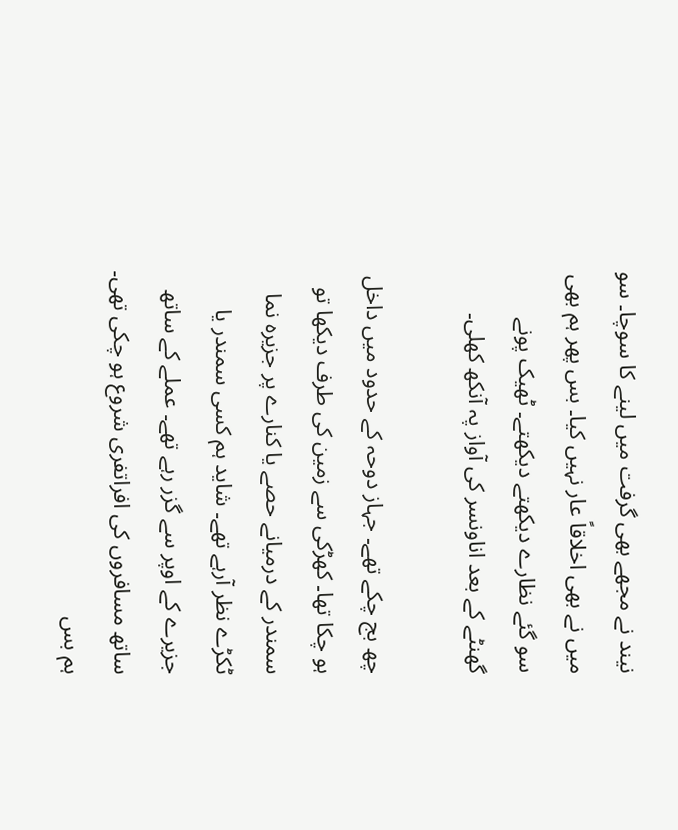نیند نے مجھے بھی گرفت میں لینے کا سوچا۔ سو میں نے بھی اخلاقاً عار نہیں کیا۔ بس پھر ہم بھی سو گئے نظارے دیکھتے دیکھتے۔ ٹھیک پونے گھنٹے کے بعد اناونسر کی آواز پہ آنکھ کھلی۔

چھ بج چکے تھے۔ جہاز دوحہ کے حدود میں داخل ہو چکا تھا۔ کھڑکی سے زمین کی طرف دیکھا تو سمندر کے درمیانے حصے یا کنارے پر جزیرہ نما ٹکڑے نظر آرہے تھے۔ شاید ہم کسی سمندر یا جزیرے کے اوپر سے گزر رہے تھے۔ عملے کے ساتھ ساتھ مسافروں کی افراتفری شروع ہو چکی تھی۔ ہم بس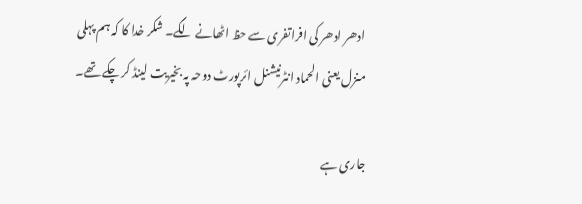ادھر ادھر کی افراتفری سے حظ اٹھانے لگے۔ شکر خدا کا کہ ہم پہلی منزل یعنی الحماد انٹرنیشنل ائرپورٹ دوحہ پہ بخیریت لینڈ کر چکے تھے۔

جاری ہے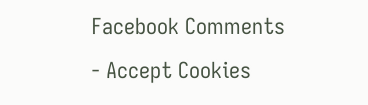Facebook Comments - Accept Cookies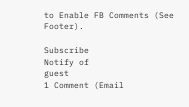to Enable FB Comments (See Footer).

Subscribe
Notify of
guest
1 Comment (Email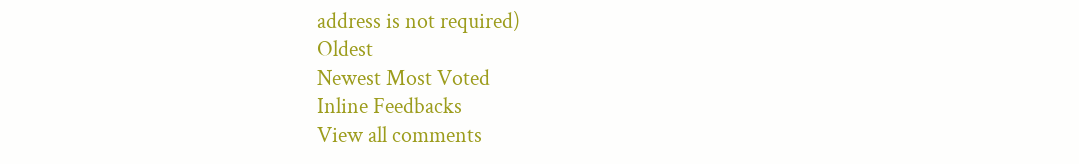address is not required)
Oldest
Newest Most Voted
Inline Feedbacks
View all comments